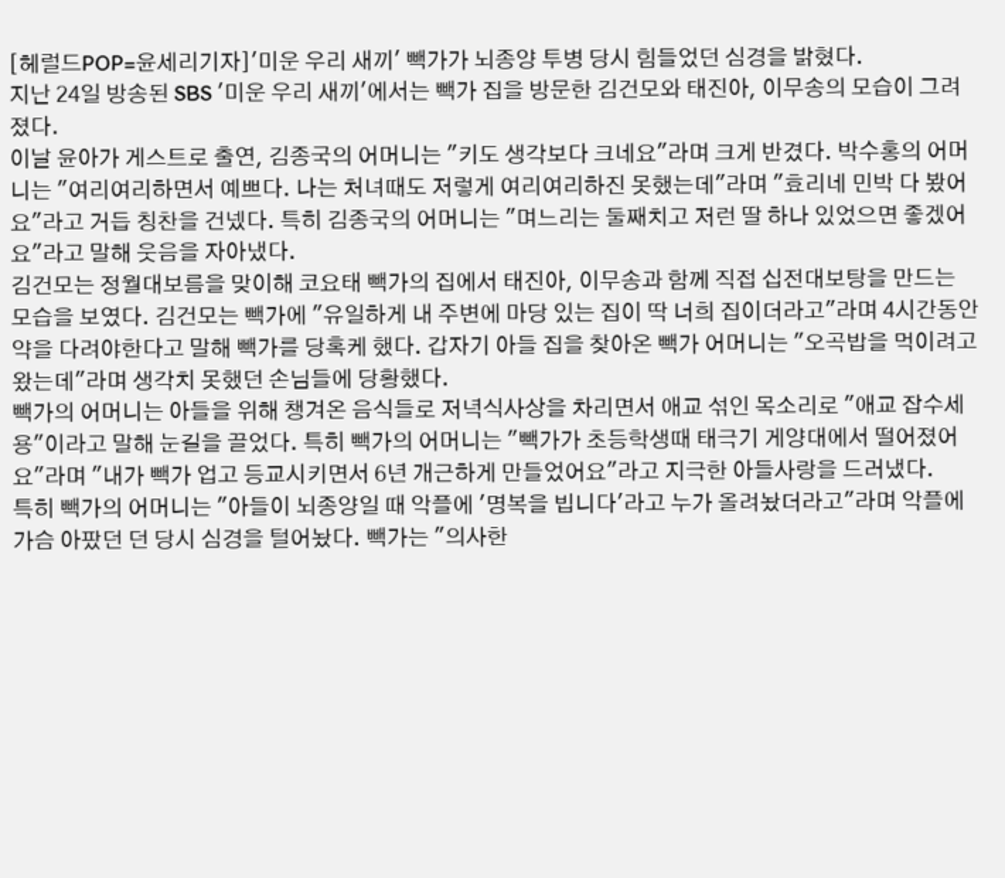[헤럴드POP=윤세리기자]'미운 우리 새끼' 빽가가 뇌종양 투병 당시 힘들었던 심경을 밝혔다.
지난 24일 방송된 SBS '미운 우리 새끼'에서는 빽가 집을 방문한 김건모와 태진아, 이무송의 모습이 그려졌다.
이날 윤아가 게스트로 출연, 김종국의 어머니는 "키도 생각보다 크네요"라며 크게 반겼다. 박수홍의 어머니는 "여리여리하면서 예쁘다. 나는 처녀때도 저렇게 여리여리하진 못했는데"라며 "효리네 민박 다 봤어요"라고 거듭 칭찬을 건넸다. 특히 김종국의 어머니는 "며느리는 둘째치고 저런 딸 하나 있었으면 좋겠어요"라고 말해 웃음을 자아냈다.
김건모는 정월대보름을 맞이해 코요태 빽가의 집에서 태진아, 이무송과 함께 직접 십전대보탕을 만드는 모습을 보였다. 김건모는 빽가에 "유일하게 내 주변에 마당 있는 집이 딱 너희 집이더라고"라며 4시간동안 약을 다려야한다고 말해 빽가를 당혹케 했다. 갑자기 아들 집을 찾아온 빽가 어머니는 "오곡밥을 먹이려고 왔는데"라며 생각치 못했던 손님들에 당황했다.
빽가의 어머니는 아들을 위해 챙겨온 음식들로 저녁식사상을 차리면서 애교 섞인 목소리로 "애교 잡수세용"이라고 말해 눈길을 끌었다. 특히 빽가의 어머니는 "빽가가 초등학생때 태극기 게양대에서 떨어졌어요"라며 "내가 빽가 업고 등교시키면서 6년 개근하게 만들었어요"라고 지극한 아들사랑을 드러냈다.
특히 빽가의 어머니는 "아들이 뇌종양일 때 악플에 '명복을 빕니다'라고 누가 올려놨더라고"라며 악플에 가슴 아팠던 던 당시 심경을 털어놨다. 빽가는 "의사한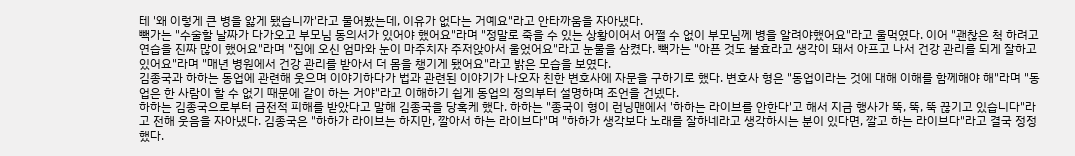테 '왜 이렇게 큰 병을 앓게 됐습니까'라고 물어봤는데, 이유가 없다는 거예요"라고 안타까움을 자아냈다.
빽가는 "수술할 날짜가 다가오고 부모님 동의서가 있어야 했어요"라며 "정말로 죽을 수 있는 상황이어서 어쩔 수 없이 부모님께 병을 알려야했어요"라고 울먹였다. 이어 "괜찮은 척 하려고 연습을 진짜 많이 했어요"라며 "집에 오신 엄마와 눈이 마주치자 주저앉아서 울었어요"라고 눈물을 삼켰다. 빽가는 "아픈 것도 불효라고 생각이 돼서 아프고 나서 건강 관리를 되게 잘하고 있어요"라며 "매년 병원에서 건강 관리를 받아서 더 몸을 챙기게 됐어요"라고 밝은 모습을 보였다.
김종국과 하하는 동업에 관련해 웃으며 이야기하다가 법과 관련된 이야기가 나오자 친한 변호사에 자문을 구하기로 했다. 변호사 형은 "동업이라는 것에 대해 이해를 함께해야 해"라며 "동업은 한 사람이 할 수 없기 때문에 같이 하는 거야"라고 이해하기 쉽게 동업의 정의부터 설명하며 조언을 건넸다.
하하는 김종국으로부터 금전적 피해를 받았다고 말해 김종국을 당혹케 했다. 하하는 "종국이 형이 런닝맨에서 '하하는 라이브를 안한다'고 해서 지금 행사가 뚝, 뚝, 뚝 끊기고 있습니다"라고 전해 웃음을 자아냈다. 김종국은 "하하가 라이브는 하지만, 깔아서 하는 라이브다"며 "하하가 생각보다 노래를 잘하네라고 생각하시는 분이 있다면, 깔고 하는 라이브다"라고 결국 정정했다.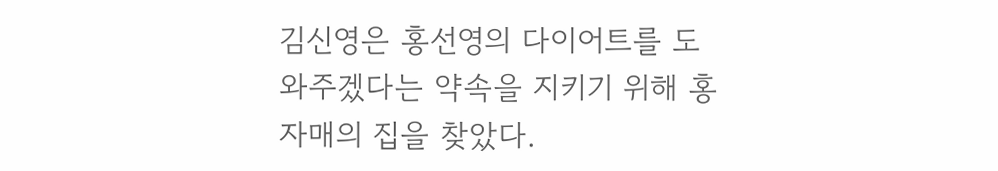김신영은 홍선영의 다이어트를 도와주겠다는 약속을 지키기 위해 홍자매의 집을 찾았다.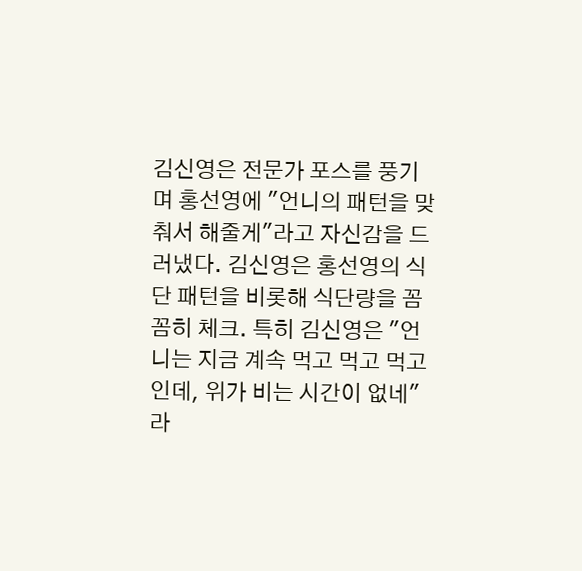김신영은 전문가 포스를 풍기며 홍선영에 "언니의 패턴을 맞춰서 해줄게"라고 자신감을 드러냈다. 김신영은 홍선영의 식단 패턴을 비롯해 식단량을 꼼꼼히 체크. 특히 김신영은 "언니는 지금 계속 먹고 먹고 먹고인데, 위가 비는 시간이 없네"라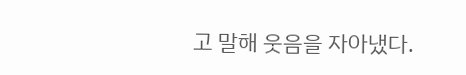고 말해 웃음을 자아냈다.